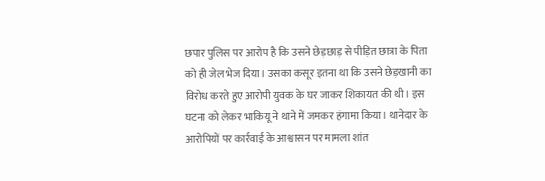छपार पुलिस पर आरोप है कि उसने छेड़छाड़ से पीड़ित छात्रा के पिता को ही जेल भेज दिया। उसका कसूर इतना था कि उसने छेड़खानी का विरोध करते हुए आरोपी युवक के घर जाकर शिकायत की थी। इस घटना को लेकर भाकियू ने थाने में जमकर हंगामा किया। थानेदार के आरोपियों पर कार्रवाई के आश्वासन पर मामला शांत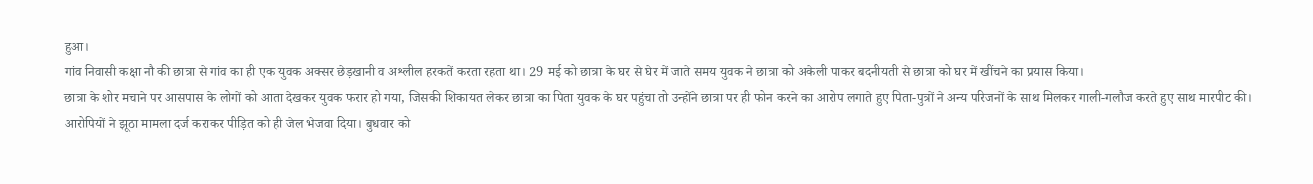हुआ।
गांव निवासी कक्षा नौ की छात्रा से गांव का ही एक युवक अक्सर छेड़खानी व अश्लील हरकतें करता रहता था। 29 मई को छात्रा के घर से घेर में जाते समय युवक ने छात्रा को अकेली पाकर बदनीयती से छात्रा को घर में खींचने का प्रयास किया।
छात्रा के शोर मचाने पर आसपास के लोगों को आता देखकर युवक फरार हो गया, जिसकी शिकायत लेकर छात्रा का पिता युवक के घर पहुंचा तो उन्होंने छात्रा पर ही फोन करने का आरोप लगाते हुए पिता-पुत्रों ने अन्य परिजनों के साथ मिलकर गाली-गलौज करते हुए साथ मारपीट की।
आरोपियों ने झूठा मामला दर्ज कराकर पीड़ित को ही जेल भेजवा दिया। बुधवार को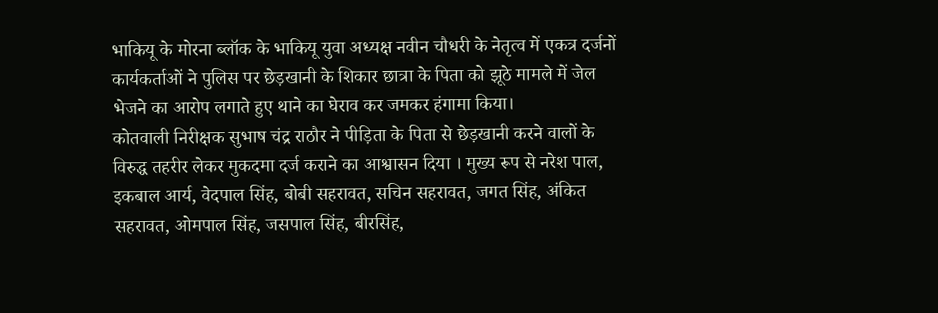भाकियू के मोरना ब्लॉक के भाकियू युवा अध्यक्ष नवीन चौधरी के नेतृत्व में एकत्र दर्जनों कार्यकर्ताओं ने पुलिस पर छेड़खानी के शिकार छात्रा के पिता को झूठे मामले में जेल भेजने का आरोप लगाते हुए थाने का घेराव कर जमकर हंगामा किया।
कोतवाली निरीक्षक सुभाष चंद्र राठौर ने पीड़िता के पिता से छेड़खानी करने वालों के विरुद्ध तहरीर लेकर मुकदमा दर्ज कराने का आश्वासन दिया । मुख्य रूप से नरेश पाल, इकबाल आर्य, वेदपाल सिंह, बोबी सहरावत, सचिन सहरावत, जगत सिंह, अंकित सहरावत, ओमपाल सिंह, जसपाल सिंह, बीरसिंह,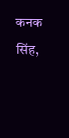कनक सिंह,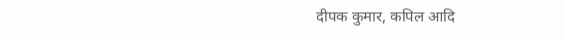दीपक कुमार, कपिल आदि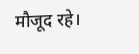मौजूद रहे।